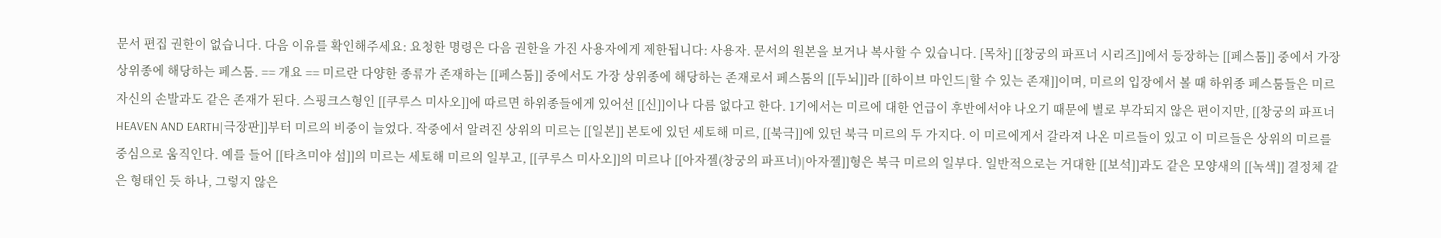문서 편집 권한이 없습니다. 다음 이유를 확인해주세요: 요청한 명령은 다음 권한을 가진 사용자에게 제한됩니다: 사용자. 문서의 원본을 보거나 복사할 수 있습니다. [목차] [[창궁의 파프너 시리즈]]에서 등장하는 [[페스툼]] 중에서 가장 상위종에 해당하는 페스툼. == 개요 == 미르란 다양한 종류가 존재하는 [[페스툼]] 중에서도 가장 상위종에 해당하는 존재로서 페스툼의 [[두뇌]]라 [[하이브 마인드|할 수 있는 존재]]이며, 미르의 입장에서 볼 때 하위종 페스툼들은 미르 자신의 손발과도 같은 존재가 된다. 스핑크스형인 [[쿠루스 미사오]]에 따르면 하위종들에게 있어선 [[신]]이나 다름 없다고 한다. 1기에서는 미르에 대한 언급이 후반에서야 나오기 때문에 별로 부각되지 않은 편이지만, [[창궁의 파프너 HEAVEN AND EARTH|극장판]]부터 미르의 비중이 늘었다. 작중에서 알려진 상위의 미르는 [[일본]] 본토에 있던 세토해 미르, [[북극]]에 있던 북극 미르의 두 가지다. 이 미르에게서 갈라져 나온 미르들이 있고 이 미르들은 상위의 미르를 중심으로 움직인다. 예를 들어 [[타츠미야 섬]]의 미르는 세토해 미르의 일부고, [[쿠루스 미사오]]의 미르나 [[아자젤(창궁의 파프너)|아자젤]]형은 북극 미르의 일부다. 일반적으로는 거대한 [[보석]]과도 같은 모양새의 [[녹색]] 결정체 같은 형태인 듯 하나, 그렇지 않은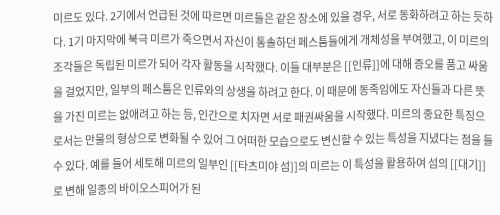미르도 있다. 2기에서 언급된 것에 따르면 미르들은 같은 장소에 있을 경우, 서로 동화하려고 하는 듯하다. 1기 마지막에 북극 미르가 죽으면서 자신이 통솔하던 페스툼들에게 개체성을 부여했고, 이 미르의 조각들은 독립된 미르가 되어 각자 활동을 시작했다. 이들 대부분은 [[인류]]에 대해 증오를 품고 싸움을 걸었지만, 일부의 페스툼은 인류와의 상생을 하려고 한다. 이 때문에 동족임에도 자신들과 다른 뜻을 가진 미르는 없애려고 하는 등, 인간으로 치자면 서로 패권싸움을 시작했다. 미르의 중요한 특징으로서는 만물의 형상으로 변화될 수 있어 그 어떠한 모습으로도 변신할 수 있는 특성을 지녔다는 점을 들 수 있다. 예를 들어 세토해 미르의 일부인 [[타츠미야 섬]]의 미르는 이 특성을 활용하여 섬의 [[대기]]로 변해 일종의 바이오스피어가 된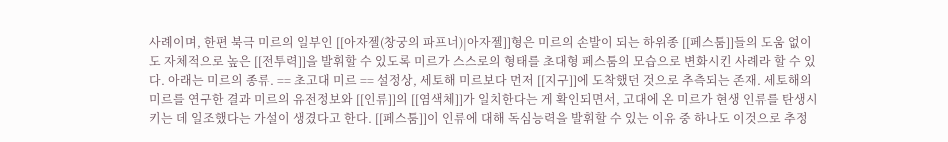사례이며, 한편 북극 미르의 일부인 [[아자젤(창궁의 파프너)|아자젤]]형은 미르의 손발이 되는 하위종 [[페스툼]]들의 도움 없이도 자체적으로 높은 [[전투력]]을 발휘할 수 있도록 미르가 스스로의 형태를 초대형 페스툼의 모습으로 변화시킨 사례라 할 수 있다. 아래는 미르의 종류. == 초고대 미르 == 설정상, 세토해 미르보다 먼저 [[지구]]에 도착했던 것으로 추측되는 존재. 세토해의 미르를 연구한 결과 미르의 유전정보와 [[인류]]의 [[염색체]]가 일치한다는 게 확인되면서, 고대에 온 미르가 현생 인류를 탄생시키는 데 일조했다는 가설이 생겼다고 한다. [[페스툼]]이 인류에 대해 독심능력을 발휘할 수 있는 이유 중 하나도 이것으로 추정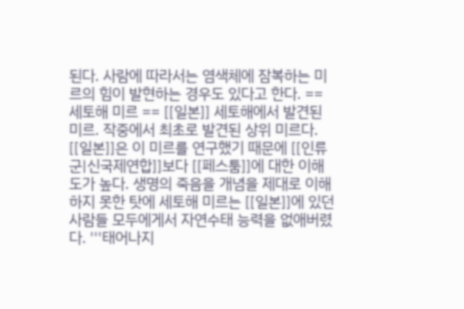된다. 사람에 따라서는 염색체에 잠복하는 미르의 힘이 발현하는 경우도 있다고 한다. == 세토해 미르 == [[일본]] 세토해에서 발견된 미르. 작중에서 최초로 발견된 상위 미르다. [[일본]]은 이 미르를 연구했기 때문에 [[인류군|신국제연합]]보다 [[페스툼]]에 대한 이해도가 높다. 생명의 죽음을 개념을 제대로 이해하지 못한 탓에 세토해 미르는 [[일본]]에 있던 사람들 모두에게서 자연수태 능력을 없애버렸다. '''태어나지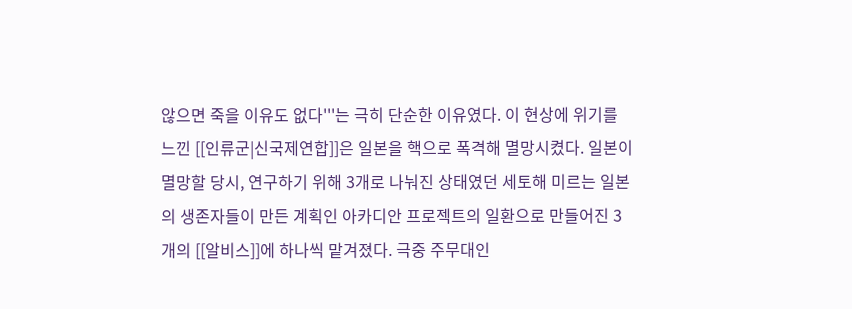않으면 죽을 이유도 없다'''는 극히 단순한 이유였다. 이 현상에 위기를 느낀 [[인류군|신국제연합]]은 일본을 핵으로 폭격해 멸망시켰다. 일본이 멸망할 당시, 연구하기 위해 3개로 나눠진 상태였던 세토해 미르는 일본의 생존자들이 만든 계획인 아카디안 프로젝트의 일환으로 만들어진 3개의 [[알비스]]에 하나씩 맡겨졌다. 극중 주무대인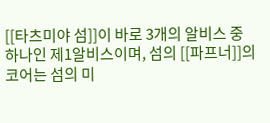[[타츠미야 섬]]이 바로 3개의 알비스 중 하나인 제1알비스이며, 섬의 [[파프너]]의 코어는 섬의 미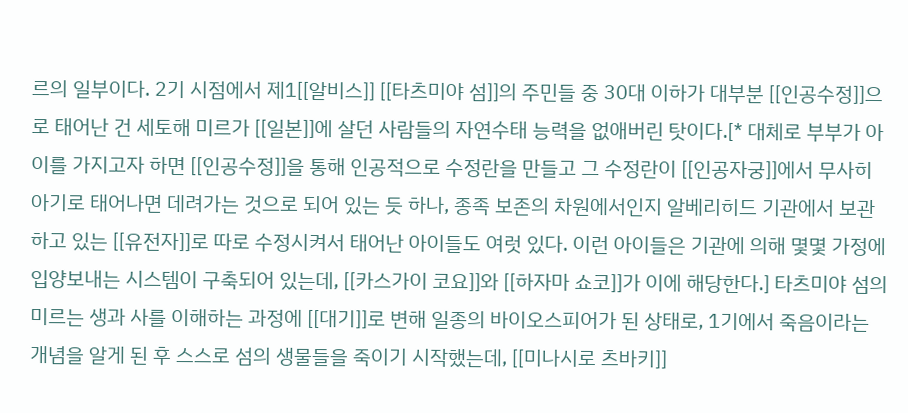르의 일부이다. 2기 시점에서 제1[[알비스]] [[타츠미야 섬]]의 주민들 중 30대 이하가 대부분 [[인공수정]]으로 태어난 건 세토해 미르가 [[일본]]에 살던 사람들의 자연수태 능력을 없애버린 탓이다.[* 대체로 부부가 아이를 가지고자 하면 [[인공수정]]을 통해 인공적으로 수정란을 만들고 그 수정란이 [[인공자궁]]에서 무사히 아기로 태어나면 데려가는 것으로 되어 있는 듯 하나, 종족 보존의 차원에서인지 알베리히드 기관에서 보관하고 있는 [[유전자]]로 따로 수정시켜서 태어난 아이들도 여럿 있다. 이런 아이들은 기관에 의해 몇몇 가정에 입양보내는 시스템이 구축되어 있는데, [[카스가이 코요]]와 [[하자마 쇼코]]가 이에 해당한다.] 타츠미야 섬의 미르는 생과 사를 이해하는 과정에 [[대기]]로 변해 일종의 바이오스피어가 된 상태로, 1기에서 죽음이라는 개념을 알게 된 후 스스로 섬의 생물들을 죽이기 시작했는데, [[미나시로 츠바키]]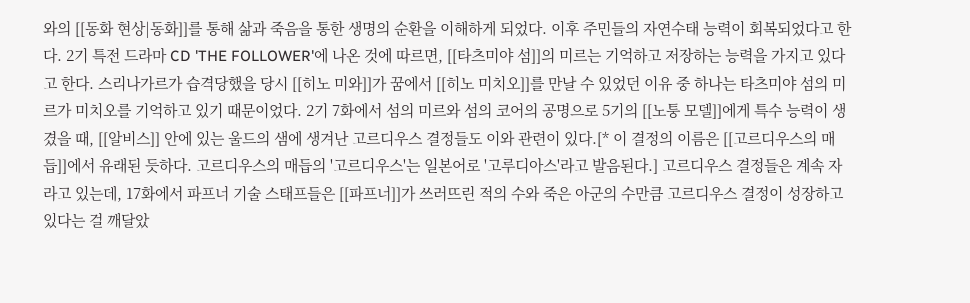와의 [[동화 현상|동화]]를 통해 삶과 죽음을 통한 생명의 순환을 이해하게 되었다. 이후 주민들의 자연수태 능력이 회복되었다고 한다. 2기 특전 드라마 CD 'THE FOLLOWER'에 나온 것에 따르면, [[타츠미야 섬]]의 미르는 기억하고 저장하는 능력을 가지고 있다고 한다. 스리나가르가 습격당했을 당시 [[히노 미와]]가 꿈에서 [[히노 미치오]]를 만날 수 있었던 이유 중 하나는 타츠미야 섬의 미르가 미치오를 기억하고 있기 때문이었다. 2기 7화에서 섬의 미르와 섬의 코어의 공명으로 5기의 [[노퉁 모델]]에게 특수 능력이 생겼을 때, [[알비스]] 안에 있는 울드의 샘에 생겨난 고르디우스 결정들도 이와 관련이 있다.[* 이 결정의 이름은 [[고르디우스의 매듭]]에서 유래된 듯하다. 고르디우스의 매듭의 '고르디우스'는 일본어로 '고루디아스'라고 발음된다.] 고르디우스 결정들은 계속 자라고 있는데, 17화에서 파프너 기술 스태프들은 [[파프너]]가 쓰러뜨린 적의 수와 죽은 아군의 수만큼 고르디우스 결정이 성장하고 있다는 걸 깨달았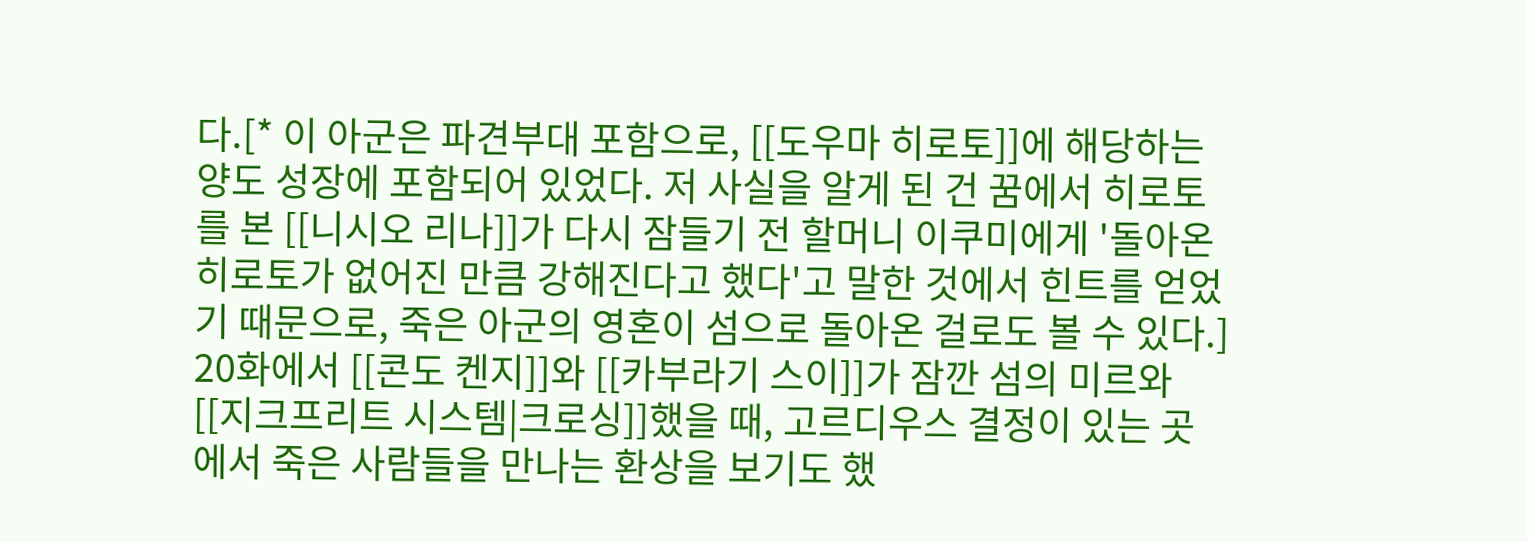다.[* 이 아군은 파견부대 포함으로, [[도우마 히로토]]에 해당하는 양도 성장에 포함되어 있었다. 저 사실을 알게 된 건 꿈에서 히로토를 본 [[니시오 리나]]가 다시 잠들기 전 할머니 이쿠미에게 '돌아온 히로토가 없어진 만큼 강해진다고 했다'고 말한 것에서 힌트를 얻었기 때문으로, 죽은 아군의 영혼이 섬으로 돌아온 걸로도 볼 수 있다.] 20화에서 [[콘도 켄지]]와 [[카부라기 스이]]가 잠깐 섬의 미르와 [[지크프리트 시스템|크로싱]]했을 때, 고르디우스 결정이 있는 곳에서 죽은 사람들을 만나는 환상을 보기도 했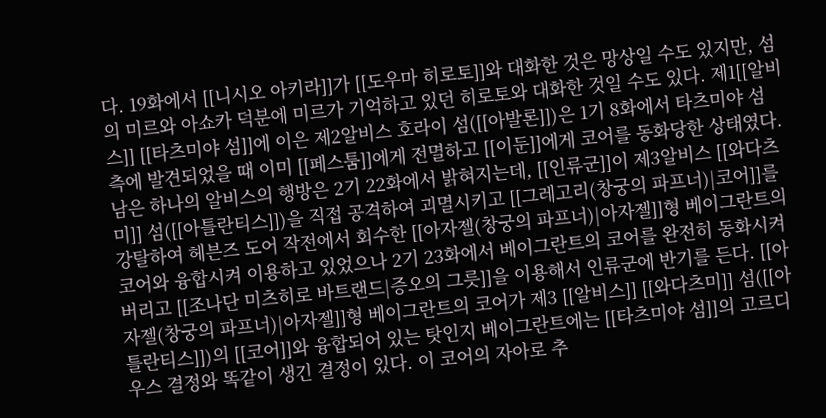다. 19화에서 [[니시오 아키라]]가 [[도우마 히로토]]와 대화한 것은 망상일 수도 있지만, 섬의 미르와 아쇼카 덕분에 미르가 기억하고 있던 히로토와 대화한 것일 수도 있다. 제1[[알비스]] [[타츠미야 섬]]에 이은 제2알비스 호라이 섬([[아발론]])은 1기 8화에서 타츠미야 섬 측에 발견되었을 때 이미 [[페스툼]]에게 전멸하고 [[이둔]]에게 코어를 동화당한 상태였다. 남은 하나의 알비스의 행방은 2기 22화에서 밝혀지는데, [[인류군]]이 제3알비스 [[와다츠미]] 섬([[아틀란티스]])을 직접 공격하여 괴멸시키고 [[그레고리(창궁의 파프너)|코어]]를 강탈하여 헤븐즈 도어 작전에서 회수한 [[아자젤(창궁의 파프너)|아자젤]]형 베이그란트의 코어와 융합시켜 이용하고 있었으나 2기 23화에서 베이그란트의 코어를 완전히 동화시켜버리고 [[조나단 미츠히로 바트랜드|증오의 그릇]]을 이용해서 인류군에 반기를 든다. [[아자젤(창궁의 파프너)|아자젤]]형 베이그란트의 코어가 제3 [[알비스]] [[와다츠미]] 섬([[아틀란티스]])의 [[코어]]와 융합되어 있는 탓인지 베이그란트에는 [[타츠미야 섬]]의 고르디우스 결정와 똑같이 생긴 결정이 있다. 이 코어의 자아로 추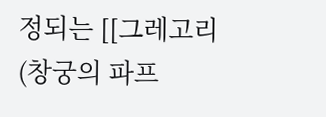정되는 [[그레고리(창궁의 파프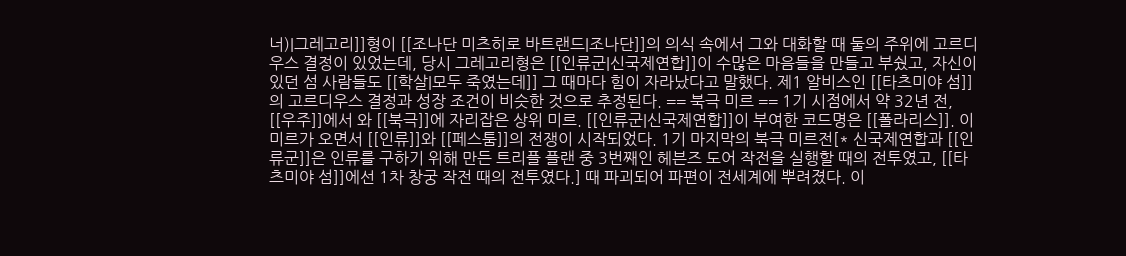너)|그레고리]]형이 [[조나단 미츠히로 바트랜드|조나단]]의 의식 속에서 그와 대화할 때 둘의 주위에 고르디우스 결정이 있었는데, 당시 그레고리형은 [[인류군|신국제연합]]이 수많은 마음들을 만들고 부쉈고, 자신이 있던 섬 사람들도 [[학살|모두 죽였는데]] 그 때마다 힘이 자라났다고 말했다. 제1 알비스인 [[타츠미야 섬]]의 고르디우스 결정과 성장 조건이 비슷한 것으로 추정된다. == 북극 미르 == 1기 시점에서 약 32년 전, [[우주]]에서 와 [[북극]]에 자리잡은 상위 미르. [[인류군|신국제연합]]이 부여한 코드명은 [[폴라리스]]. 이 미르가 오면서 [[인류]]와 [[페스툼]]의 전쟁이 시작되었다. 1기 마지막의 북극 미르전[* 신국제연합과 [[인류군]]은 인류를 구하기 위해 만든 트리플 플랜 중 3번째인 헤븐즈 도어 작전을 실행할 때의 전투였고, [[타츠미야 섬]]에선 1차 창궁 작전 때의 전투였다.] 때 파괴되어 파편이 전세계에 뿌려졌다. 이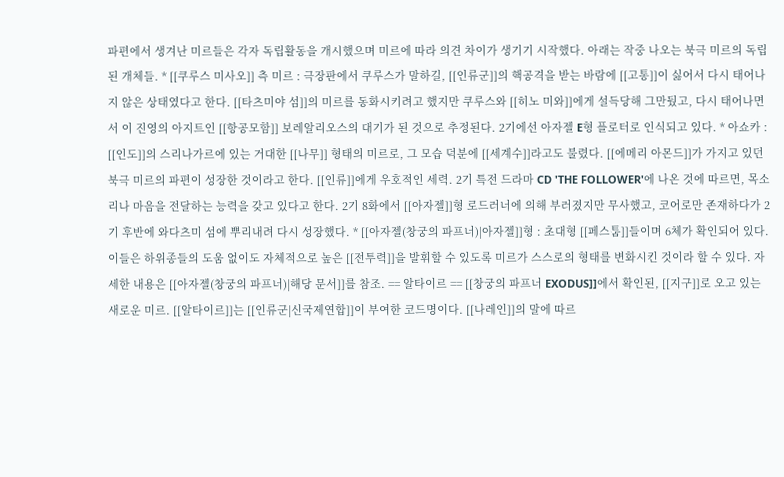파편에서 생겨난 미르들은 각자 독립활동을 개시했으며 미르에 따라 의견 차이가 생기기 시작했다. 아래는 작중 나오는 북극 미르의 독립된 개체들. * [[쿠루스 미사오]] 측 미르 : 극장판에서 쿠루스가 말하길, [[인류군]]의 핵공격을 받는 바람에 [[고통]]이 싫어서 다시 태어나지 않은 상태였다고 한다. [[타츠미야 섬]]의 미르를 동화시키려고 했지만 쿠루스와 [[히노 미와]]에게 설득당해 그만뒀고, 다시 태어나면서 이 진영의 아지트인 [[항공모함]] 보레알리오스의 대기가 된 것으로 추정된다. 2기에선 아자젤 E형 플로터로 인식되고 있다. * 아쇼카 : [[인도]]의 스리나가르에 있는 거대한 [[나무]] 형태의 미르로, 그 모습 덕분에 [[세계수]]라고도 불렸다. [[에메리 아몬드]]가 가지고 있던 북극 미르의 파편이 성장한 것이라고 한다. [[인류]]에게 우호적인 세력. 2기 특전 드라마 CD 'THE FOLLOWER'에 나온 것에 따르면, 목소리나 마음을 전달하는 능력을 갖고 있다고 한다. 2기 8화에서 [[아자젤]]형 로드러너에 의해 부러졌지만 무사했고, 코어로만 존재하다가 2기 후반에 와다츠미 섬에 뿌리내려 다시 성장했다. * [[아자젤(창궁의 파프너)|아자젤]]형 : 초대형 [[페스툼]]들이며 6체가 확인되어 있다. 이들은 하위종들의 도움 없이도 자체적으로 높은 [[전투력]]을 발휘할 수 있도록 미르가 스스로의 형태를 변화시킨 것이라 할 수 있다. 자세한 내용은 [[아자젤(창궁의 파프너)|해당 문서]]를 참조. == 알타이르 == [[창궁의 파프너 EXODUS]]에서 확인된, [[지구]]로 오고 있는 새로운 미르. [[알타이르]]는 [[인류군|신국제연합]]이 부여한 코드명이다. [[나레인]]의 말에 따르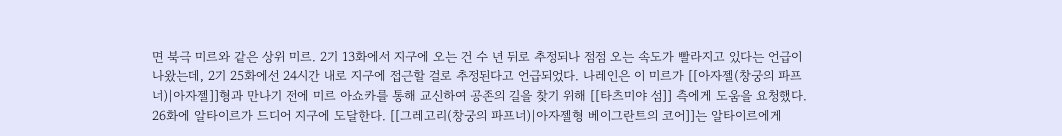면 북극 미르와 같은 상위 미르. 2기 13화에서 지구에 오는 건 수 년 뒤로 추정되나 점점 오는 속도가 빨라지고 있다는 언급이 나왔는데, 2기 25화에선 24시간 내로 지구에 접근할 걸로 추정된다고 언급되었다. 나레인은 이 미르가 [[아자젤(창궁의 파프너)|아자젤]]형과 만나기 전에 미르 아쇼카를 통해 교신하여 공존의 길을 찾기 위해 [[타츠미야 섬]] 측에게 도움을 요청했다. 26화에 알타이르가 드디어 지구에 도달한다. [[그레고리(창궁의 파프너)|아자젤형 베이그란트의 코어]]는 알타이르에게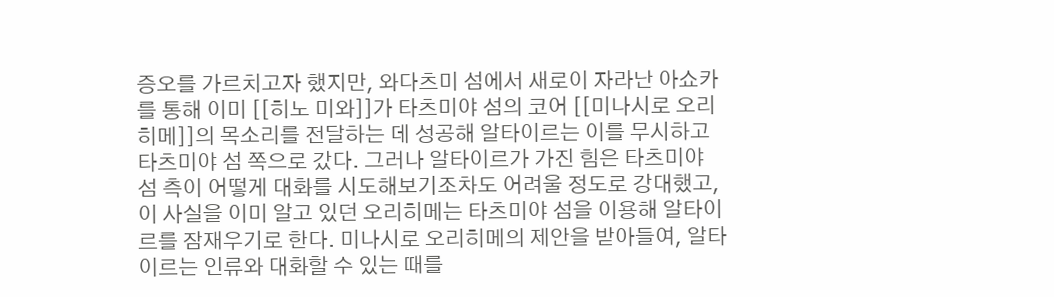증오를 가르치고자 했지만, 와다츠미 섬에서 새로이 자라난 아쇼카를 통해 이미 [[히노 미와]]가 타츠미야 섬의 코어 [[미나시로 오리히메]]의 목소리를 전달하는 데 성공해 알타이르는 이를 무시하고 타츠미야 섬 쪽으로 갔다. 그러나 알타이르가 가진 힘은 타츠미야 섬 측이 어떻게 대화를 시도해보기조차도 어려울 정도로 강대했고, 이 사실을 이미 알고 있던 오리히메는 타츠미야 섬을 이용해 알타이르를 잠재우기로 한다. 미나시로 오리히메의 제안을 받아들여, 알타이르는 인류와 대화할 수 있는 때를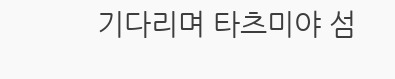기다리며 타츠미야 섬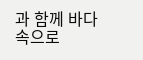과 함께 바다 속으로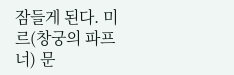잠들게 된다. 미르(창궁의 파프너) 문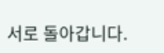서로 돌아갑니다.